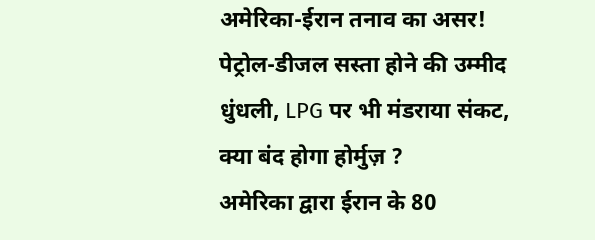अमेरिका-ईरान तनाव का असर! पेट्रोल-डीजल सस्ता होने की उम्मीद धुंधली, LPG पर भी मंडराया संकट, क्या बंद होगा होर्मुज़ ?
अमेरिका द्वारा ईरान के 80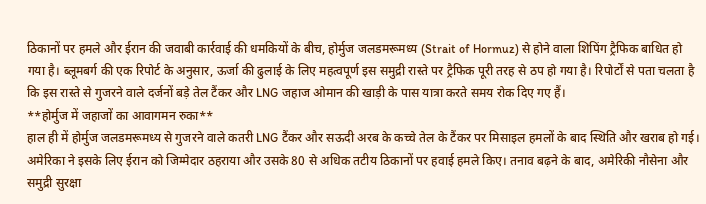ठिकानों पर हमले और ईरान की जवाबी कार्रवाई की धमकियों के बीच, होर्मुज जलडमरूमध्य (Strait of Hormuz) से होने वाला शिपिंग ट्रैफिक बाधित हो गया है। ब्लूमबर्ग की एक रिपोर्ट के अनुसार, ऊर्जा की ढुलाई के लिए महत्वपूर्ण इस समुद्री रास्ते पर ट्रैफिक पूरी तरह से ठप हो गया है। रिपोर्टों से पता चलता है कि इस रास्ते से गुजरने वाले दर्जनों बड़े तेल टैंकर और LNG जहाज ओमान की खाड़ी के पास यात्रा करते समय रोक दिए गए हैं।
**होर्मुज में जहाजों का आवागमन रुका**
हाल ही में होर्मुज जलडमरूमध्य से गुजरने वाले कतरी LNG टैंकर और सऊदी अरब के कच्चे तेल के टैंकर पर मिसाइल हमलों के बाद स्थिति और खराब हो गई। अमेरिका ने इसके लिए ईरान को जिम्मेदार ठहराया और उसके 80 से अधिक तटीय ठिकानों पर हवाई हमले किए। तनाव बढ़ने के बाद, अमेरिकी नौसेना और समुद्री सुरक्षा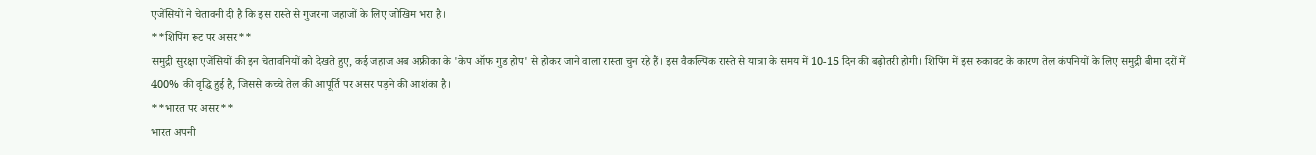एजेंसियों ने चेतावनी दी है कि इस रास्ते से गुजरना जहाजों के लिए जोखिम भरा है।
**शिपिंग रूट पर असर**
समुद्री सुरक्षा एजेंसियों की इन चेतावनियों को देखते हुए, कई जहाज अब अफ्रीका के 'केप ऑफ गुड होप' से होकर जाने वाला रास्ता चुन रहे हैं। इस वैकल्पिक रास्ते से यात्रा के समय में 10-15 दिन की बढ़ोतरी होगी। शिपिंग में इस रुकावट के कारण तेल कंपनियों के लिए समुद्री बीमा दरों में 400% की वृद्धि हुई है, जिससे कच्चे तेल की आपूर्ति पर असर पड़ने की आशंका है।
**भारत पर असर**
भारत अपनी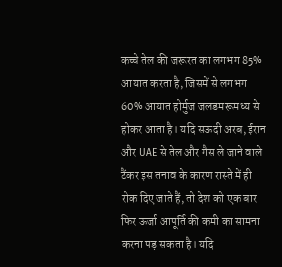कच्चे तेल की जरूरत का लगभग 85% आयात करता है, जिसमें से लगभग 60% आयात होर्मुज जलडमरूमध्य से होकर आता है। यदि सऊदी अरब, ईरान और UAE से तेल और गैस ले जाने वाले टैंकर इस तनाव के कारण रास्ते में ही रोक दिए जाते हैं, तो देश को एक बार फिर ऊर्जा आपूर्ति की कमी का सामना करना पड़ सकता है। यदि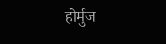होर्मुज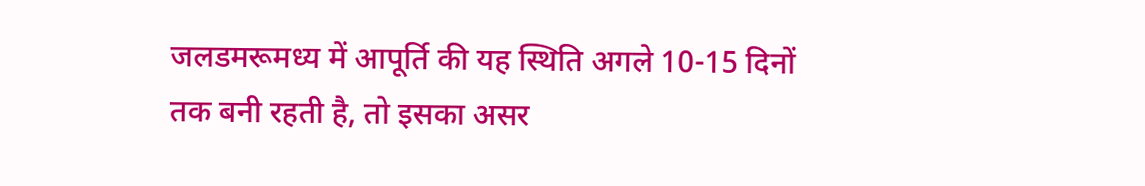जलडमरूमध्य में आपूर्ति की यह स्थिति अगले 10-15 दिनों तक बनी रहती है, तो इसका असर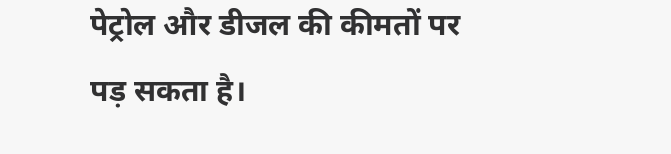पेट्रोल और डीजल की कीमतों पर पड़ सकता है।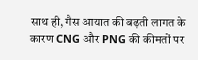साथ ही, गैस आयात की बढ़ती लागत के कारण CNG और PNG की कीमतों पर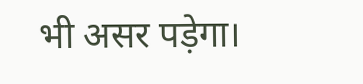भी असर पड़ेगा।